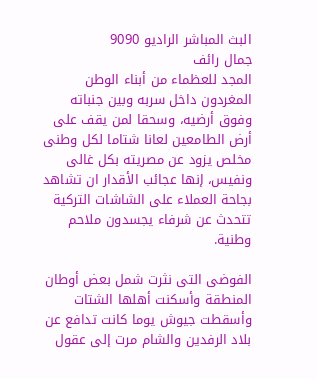البث المباشر الراديو 9090
جمال رائف
المجد للعظماء من أبناء الوطن المغردون داخل سربه وبين جنباته وفوق أرضيه، وسحقا لمن يقف على أرض الطامعين لعانا شتاما لكل وطنى مخلص يزود عن مصريته بكل غالى ونفيس، إنها عجائب الأقدار ان تشاهد بجاحة العملاء على الشاشات التركية تتحدث عن شرفاء يجسدون ملاحم وطنية.

الفوضى التى نثرت شمل بعض أوطان المنطقة وأسكنت أهلها الشتات وأسقطت جيوش يوما كانت تدافع عن بلاد الرفدين والشام مرت إلى عقول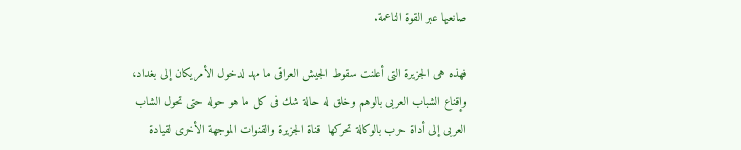صانعيها عبر القوة الناعمة.

فهذه هى الجزيرة التى أعلنت سقوط الجيش العراقى ما مهد لدخول الأمريكان إلى بغداد، وإقناع الشباب العربى بالوهم وخلق له حالة شك فى كل ما هو حوله حتى تحول الشاب العربى إلى أداة حرب بالوكالة تحركها  قناة الجزيرة والقنوات الموجهة الأخرى لقيادة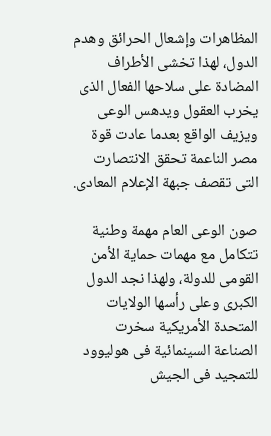المظاهرات وإشعال الحرائق وهدم الدول، لهذا تخشى الأطراف المضادة على سلاحها الفعال الذى يخرب العقول ويدهس الوعى ويزيف الواقع بعدما عادت قوة مصر الناعمة تحقق الانتصارت التى تقصف جبهة الإعلام المعادى.

صون الوعى العام مهمة وطنية تتكامل مع مهمات حماية الأمن القومى للدولة، ولهذا نجد الدول الكبرى وعلى رأسها الولايات المتحدة الأمريكية سخرت الصناعة السينمائية فى هوليوود للتمجيد فى الجيش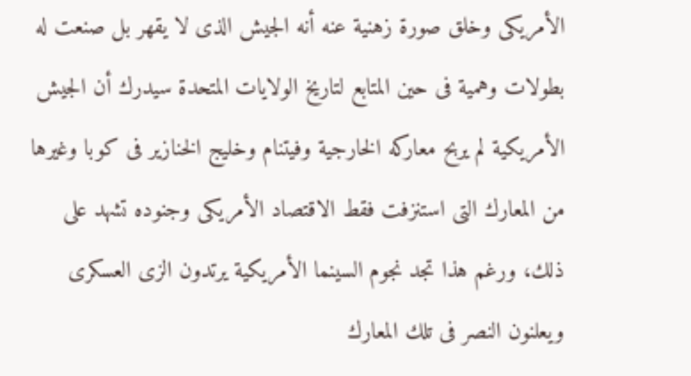الأمريكى وخلق صورة زهنية عنه أنه الجيش الذى لا يقهر بل صنعت له بطولات وهمية فى حين المتابع لتاريخ الولايات المتحدة سيدرك أن الجيش الأمريكية لم يربح معاركه الخارجية وفيتنام وخليج الخنازير فى كوبا وغيرها من المعارك التى استنزفت فقط الاقتصاد الأمريكى وجنوده تشهد على ذلك، ورغم هذا تجد نجوم السينما الأمريكية يرتدون الزى العسكرى ويعلنون النصر فى تلك المعارك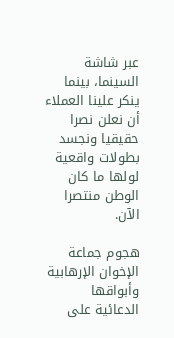عبر شاشة السينما، بينما ينكر علينا العملاء أن نعلن نصرا حقيقيا ونجسد بطولات واقعية لولها ما كان الوطن منتصرا الآن.

هجوم جماعة الإخوان الإرهابية وأبواقها الدعائية على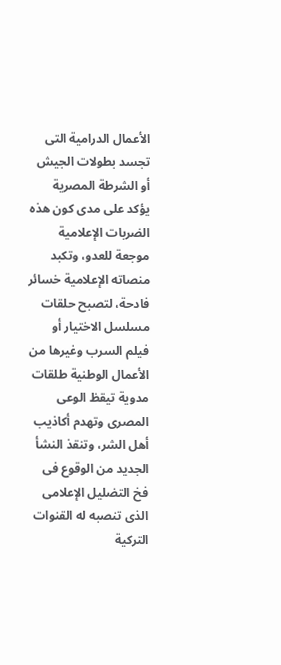الأعمال الدرامية التى تجسد بطولات الجيش أو الشرطة المصرية يؤكد على مدى كون هذه الضربات الإعلامية موجعة للعدو، وتكبد منصاته الإعلامية خسائر فادحة، لتصبح حلقات مسلسل الاختيار أو فيلم السرب وغيرها من الأعمال الوطنية طلقات مدوية تيقظ الوعى المصرى وتهدم أكاذيب أهل الشر، وتنقذ النشأ الجديد من الوقوع فى فخ التضليل الإعلامى الذى تنصبه له القنوات التركية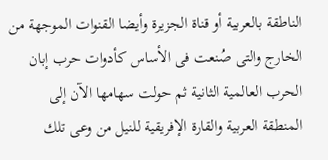الناطقة بالعربية أو قناة الجزيرة وأيضا القنوات الموجهة من الخارج والتى صُنعت فى الأساس كأدوات حرب إبان الحرب العالمية الثانية ثم حولت سهامها الآن إلى المنطقة العربية والقارة الإفريقية للنيل من وعى تلك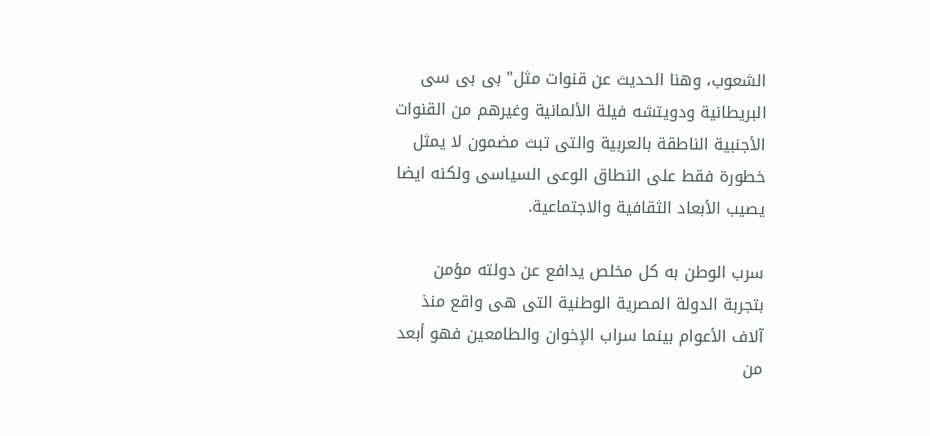الشعوب، وهنا الحديث عن قنوات مثل" بى بى سى البريطانية ودويتشه فيلة الألمانية وغيرهم من القنوات الأجنبية الناطقة بالعربية والتى تبث مضمون لا يمثل خطورة فقط على النطاق الوعى السياسى ولكنه ايضا يصيب الأبعاد الثقافية والاجتماعية.

سرب الوطن به كل مخلص يدافع عن دولته مؤمن بتجربة الدولة المصرية الوطنية التى هى واقع منذ آلاف الأعوام بينما سراب الإخوان والطامعين فهو أبعد من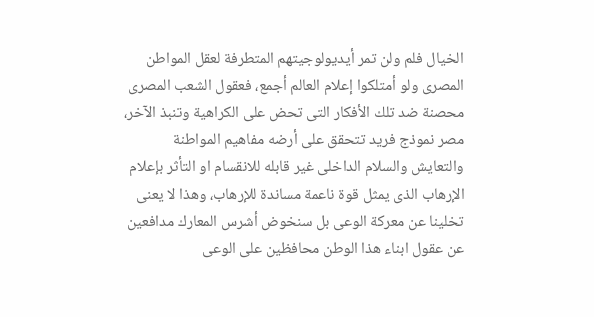الخيال فلم ولن تمر أيديولوجيتهم المتطرفة لعقل المواطن المصرى ولو أمتلكوا إعلام العالم أجمع، فعقول الشعب المصرى محصنة ضد تلك الأفكار التى تحض على الكراهية وتنبذ الآخر، مصر نموذج فريد تتحقق على أرضه مفاهيم المواطنة والتعايش والسلام الداخلى غير قابله للانقسام او التأثر بإعلام الإرهاب الذى يمثل قوة ناعمة مساندة للإرهاب، وهذا لا يعنى تخلينا عن معركة الوعى بل سنخوض أشرس المعارك مدافعين عن عقول ابناء هذا الوطن محافظين على الوعى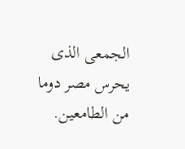الجمعى الذى يحرس مصر دوما من الطامعين.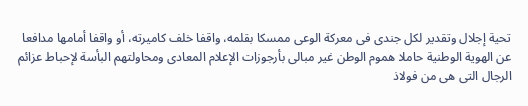تحية إجلال وتقدير لكل جندى فى معركة الوعى ممسكا بقلمه، واقفا خلف كاميرته، أو واقفا أمامها مدافعا عن الهوية الوطنية حاملا هموم الوطن غير مبالى بأرجوزات الإعلام المعادى ومحاولتهم البأسة لإحباط عزائم الرجال التى هى من فولاذ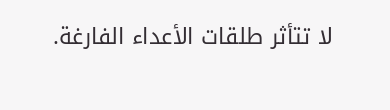لا تتأثر طلقات الأعداء الفارغة.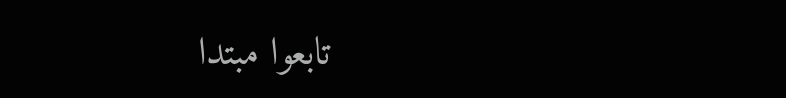تابعوا مبتدا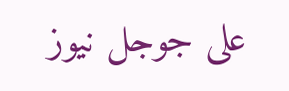على جوجل نيوز